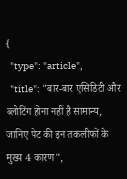{
  "type": "article",
  "title": "बार-बार एसिडिटी और ब्लोटिंग होना नहीं है सामान्य, जानिए पेट की इन तकलीफों के मुख्य 4 कारण",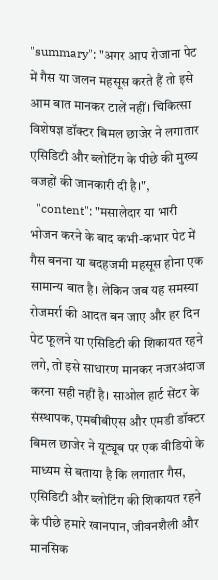"summary": "अगर आप रोजाना पेट में गैस या जलन महसूस करते हैं तो इसे आम बात मानकर टालें नहीं। चिकित्सा विशेषज्ञ डॉक्टर बिमल छाजेर ने लगातार एसिडिटी और ब्लोटिंग के पीछे की मुख्य वजहों की जानकारी दी है।",
  "content": "मसालेदार या भारी भोजन करने के बाद कभी-कभार पेट में गैस बनना या बदहजमी महसूस होना एक सामान्य बात है। लेकिन जब यह समस्या रोजमर्रा की आदत बन जाए और हर दिन पेट फूलने या एसिडिटी की शिकायत रहने लगे, तो इसे साधारण मानकर नजरअंदाज करना सही नहीं है। साओल हार्ट सेंटर के संस्थापक, एमबीबीएस और एमडी डॉक्टर बिमल छाजेर ने यूट्यूब पर एक वीडियो के माध्यम से बताया है कि लगातार गैस, एसिडिटी और ब्लोटिंग की शिकायत रहने के पीछे हमारे खानपान, जीवनशैली और मानसिक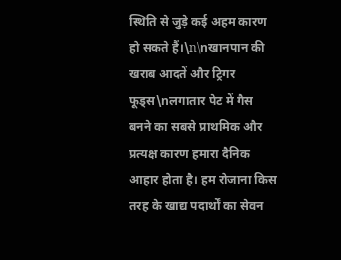स्थिति से जुड़े कई अहम कारण हो सकते हैं।\n\nखानपान की खराब आदतें और ट्रिगर फूड्स\nलगातार पेट में गैस बनने का सबसे प्राथमिक और प्रत्यक्ष कारण हमारा दैनिक आहार होता है। हम रोजाना किस तरह के खाद्य पदार्थों का सेवन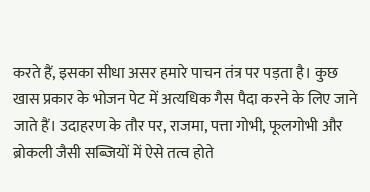करते हैं, इसका सीधा असर हमारे पाचन तंत्र पर पड़ता है। कुछ खास प्रकार के भोजन पेट में अत्यधिक गैस पैदा करने के लिए जाने जाते हैं। उदाहरण के तौर पर, राजमा, पत्ता गोभी, फूलगोभी और ब्रोकली जैसी सब्जियों में ऐसे तत्व होते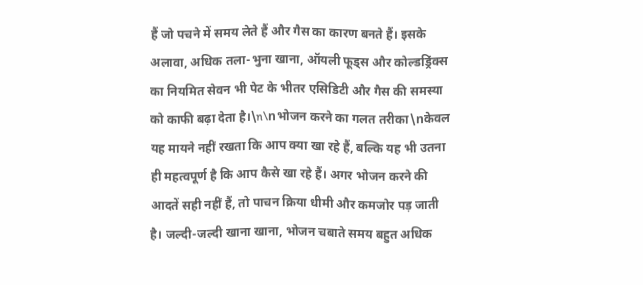हैं जो पचने में समय लेते हैं और गैस का कारण बनते हैं। इसके अलावा, अधिक तला-भुना खाना, ऑयली फूड्स और कोल्डड्रिंक्स का नियमित सेवन भी पेट के भीतर एसिडिटी और गैस की समस्या को काफी बढ़ा देता है।\n\nभोजन करने का गलत तरीका\nकेवल यह मायने नहीं रखता कि आप क्या खा रहे हैं, बल्कि यह भी उतना ही महत्वपूर्ण है कि आप कैसे खा रहे हैं। अगर भोजन करने की आदतें सही नहीं हैं, तो पाचन क्रिया धीमी और कमजोर पड़ जाती है। जल्दी-जल्दी खाना खाना, भोजन चबाते समय बहुत अधिक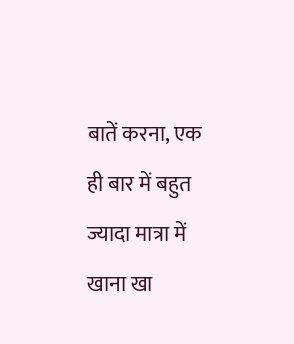बातें करना, एक ही बार में बहुत ज्यादा मात्रा में खाना खा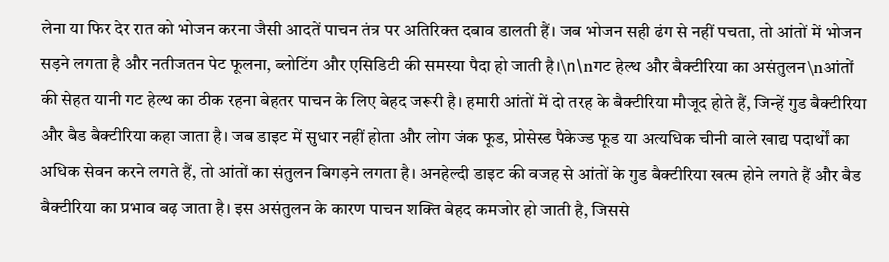लेना या फिर देर रात को भोजन करना जैसी आदतें पाचन तंत्र पर अतिरिक्त दबाव डालती हैं। जब भोजन सही ढंग से नहीं पचता, तो आंतों में भोजन सड़ने लगता है और नतीजतन पेट फूलना, ब्लोटिंग और एसिडिटी की समस्या पैदा हो जाती है।\n\nगट हेल्थ और बैक्टीरिया का असंतुलन\nआंतों की सेहत यानी गट हेल्थ का ठीक रहना बेहतर पाचन के लिए बेहद जरूरी है। हमारी आंतों में दो तरह के बैक्टीरिया मौजूद होते हैं, जिन्हें गुड बैक्टीरिया और बैड बैक्टीरिया कहा जाता है। जब डाइट में सुधार नहीं होता और लोग जंक फूड, प्रोसेस्ड पैकेज्ड फूड या अत्यधिक चीनी वाले खाद्य पदार्थों का अधिक सेवन करने लगते हैं, तो आंतों का संतुलन बिगड़ने लगता है। अनहेल्दी डाइट की वजह से आंतों के गुड बैक्टीरिया खत्म होने लगते हैं और बैड बैक्टीरिया का प्रभाव बढ़ जाता है। इस असंतुलन के कारण पाचन शक्ति बेहद कमजोर हो जाती है, जिससे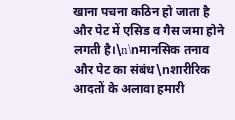खाना पचना कठिन हो जाता है और पेट में एसिड व गैस जमा होने लगती है।\n\nमानसिक तनाव और पेट का संबंध\nशारीरिक आदतों के अलावा हमारी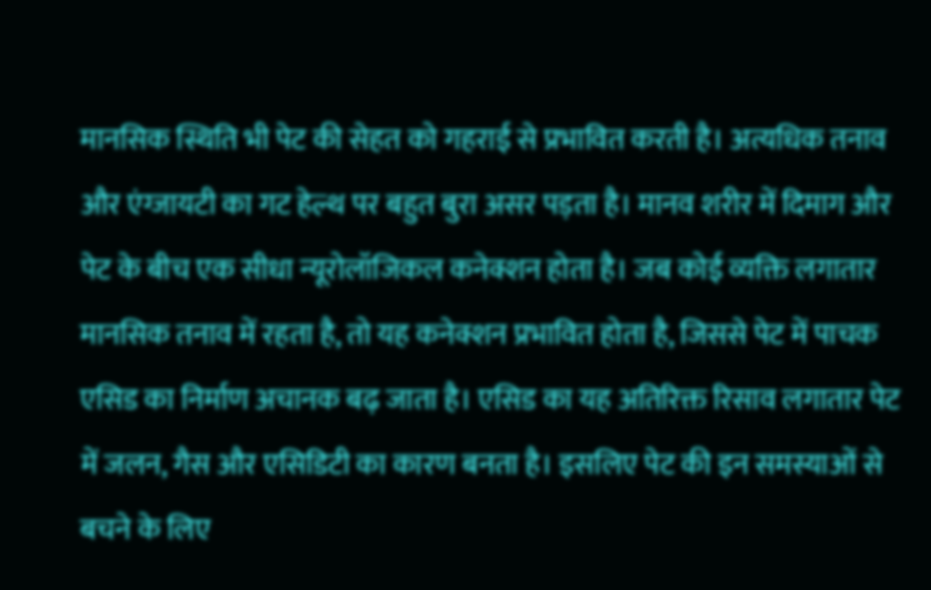मानसिक स्थिति भी पेट की सेहत को गहराई से प्रभावित करती है। अत्यधिक तनाव और एंग्जायटी का गट हेल्थ पर बहुत बुरा असर पड़ता है। मानव शरीर में दिमाग और पेट के बीच एक सीधा न्यूरोलॉजिकल कनेक्शन होता है। जब कोई व्यक्ति लगातार मानसिक तनाव में रहता है, तो यह कनेक्शन प्रभावित होता है, जिससे पेट में पाचक एसिड का निर्माण अचानक बढ़ जाता है। एसिड का यह अतिरिक्त रिसाव लगातार पेट में जलन, गैस और एसिडिटी का कारण बनता है। इसलिए पेट की इन समस्याओं से बचने के लिए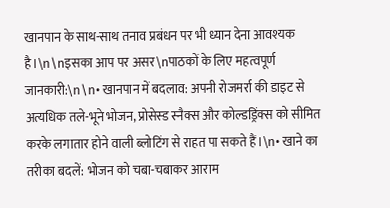खानपान के साथ-साथ तनाव प्रबंधन पर भी ध्यान देना आवश्यक है।\n\nइसका आप पर असर\nपाठकों के लिए महत्वपूर्ण जानकारी:\n\n• खानपान में बदलाव: अपनी रोजमर्रा की डाइट से अत्यधिक तले-भूने भोजन, प्रोसेस्ड स्नैक्स और कोल्डड्रिंक्स को सीमित करके लगातार होने वाली ब्लोटिंग से राहत पा सकते हैं।\n• खाने का तरीका बदलें: भोजन को चबा-चबाकर आराम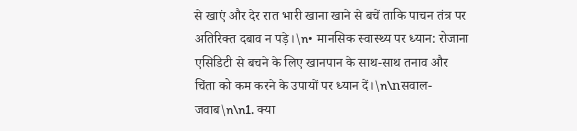से खाएं और देर रात भारी खाना खाने से बचें ताकि पाचन तंत्र पर अतिरिक्त दबाव न पड़े।\n• मानसिक स्वास्थ्य पर ध्यान: रोजाना एसिडिटी से बचने के लिए खानपान के साथ-साथ तनाव और चिंता को कम करने के उपायों पर ध्यान दें।\n\nसवाल-जवाब\n\n1. क्या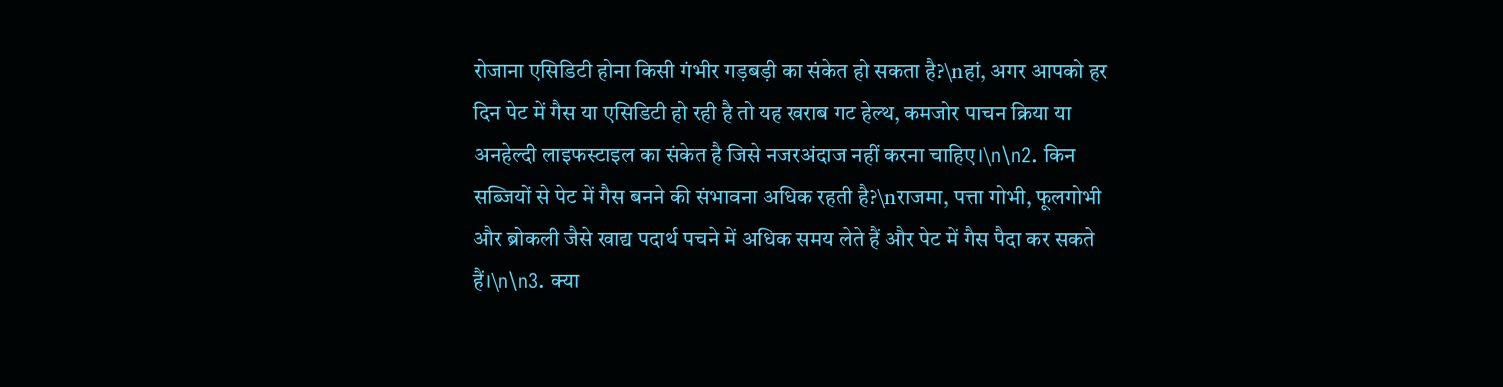रोजाना एसिडिटी होना किसी गंभीर गड़बड़ी का संकेत हो सकता है?\nहां, अगर आपको हर दिन पेट में गैस या एसिडिटी हो रही है तो यह खराब गट हेल्थ, कमजोर पाचन क्रिया या अनहेल्दी लाइफस्टाइल का संकेत है जिसे नजरअंदाज नहीं करना चाहिए।\n\n2. किन सब्जियों से पेट में गैस बनने की संभावना अधिक रहती है?\nराजमा, पत्ता गोभी, फूलगोभी और ब्रोकली जैसे खाद्य पदार्थ पचने में अधिक समय लेते हैं और पेट में गैस पैदा कर सकते हैं।\n\n3. क्या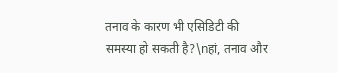तनाव के कारण भी एसिडिटी की समस्या हो सकती है?\nहां, तनाव और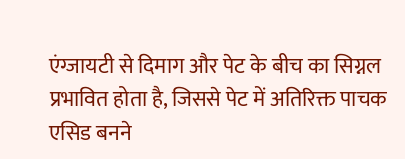एंग्जायटी से दिमाग और पेट के बीच का सिग्नल प्रभावित होता है, जिससे पेट में अतिरिक्त पाचक एसिड बनने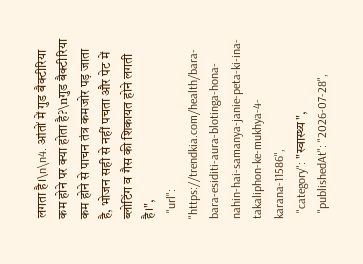लगता है।\n\n4. आंतों में गुड बैक्टीरिया कम होने पर क्या होता है?\nगुड बैक्टीरिया कम होने से पाचन तंत्र कमजोर पड़ जाता है, भोजन सही से नहीं पचता और पेट में ब्लोटिंग व गैस की शिकायत होने लगती है।",
  "url": "https://trendkia.com/health/bara-bara-esiditi-aura-blotinga-hona-nahin-hai-samanya-janie-peta-ki-ina-takaliphon-ke-mukhya-4-karana-11586",
  "category": "स्वास्थ्य",
  "publishedAt": "2026-07-28",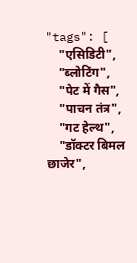"tags": [
    "एसिडिटी",
    "ब्लोटिंग",
    "पेट में गैस",
    "पाचन तंत्र",
    "गट हेल्थ",
    "डॉक्टर बिमल छाजेर",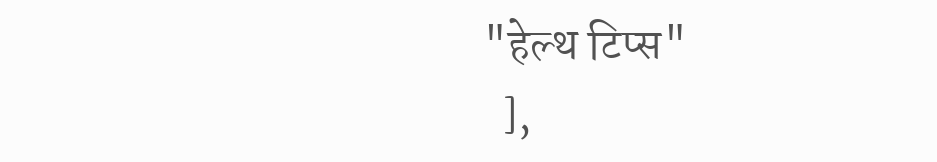"हेल्थ टिप्स"
  ],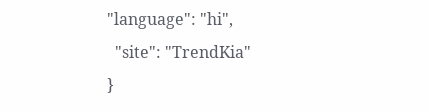"language": "hi",
  "site": "TrendKia"
}